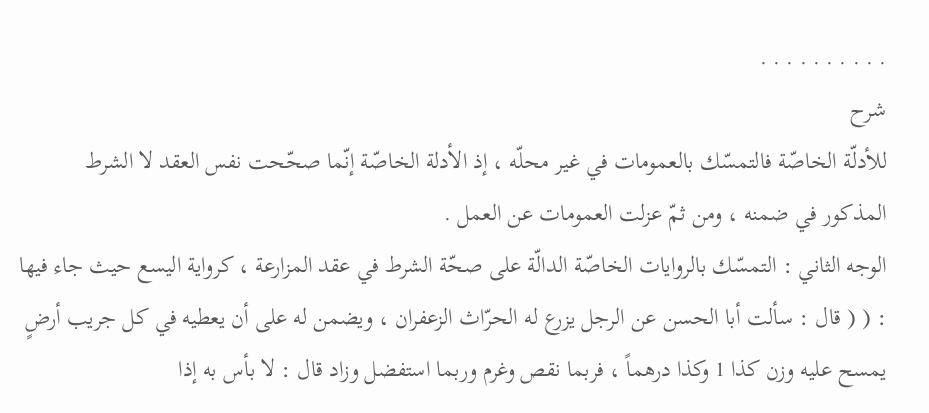. . . . . . . . . .
شرح
للأدلّة الخاصّة فالتمسّك بالعمومات في غير محلّه ، إذ الأدلة الخاصّة إنّما صحّحت نفس العقد لا الشرط المذكور في ضمنه ، ومن ثمّ عزلت العمومات عن العمل .
الوجه الثاني : التمسّك بالروايات الخاصّة الدالّة على صحّة الشرط في عقد المزارعة ، كرواية اليسع حيث جاء فيها : ( ( قال : سألت أبا الحسن عن الرجل يزرع له الحرّاث الزعفران ، ويضمن له على أن يعطيه في كل جريب أرضٍ يمسح عليه وزن كذا 1 وكذا درهماً ، فربما نقص وغرم وربما استفضل وزاد قال : لا بأس به إذا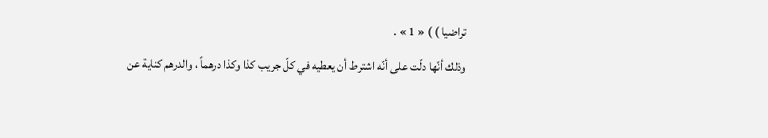تراضيا ) ) « 1 » .
وذلك أنّها دلّت على أنّه اشترط أن يعطيه في كلّ جريب كذا وكذا درهماً ، والدرهم كناية عن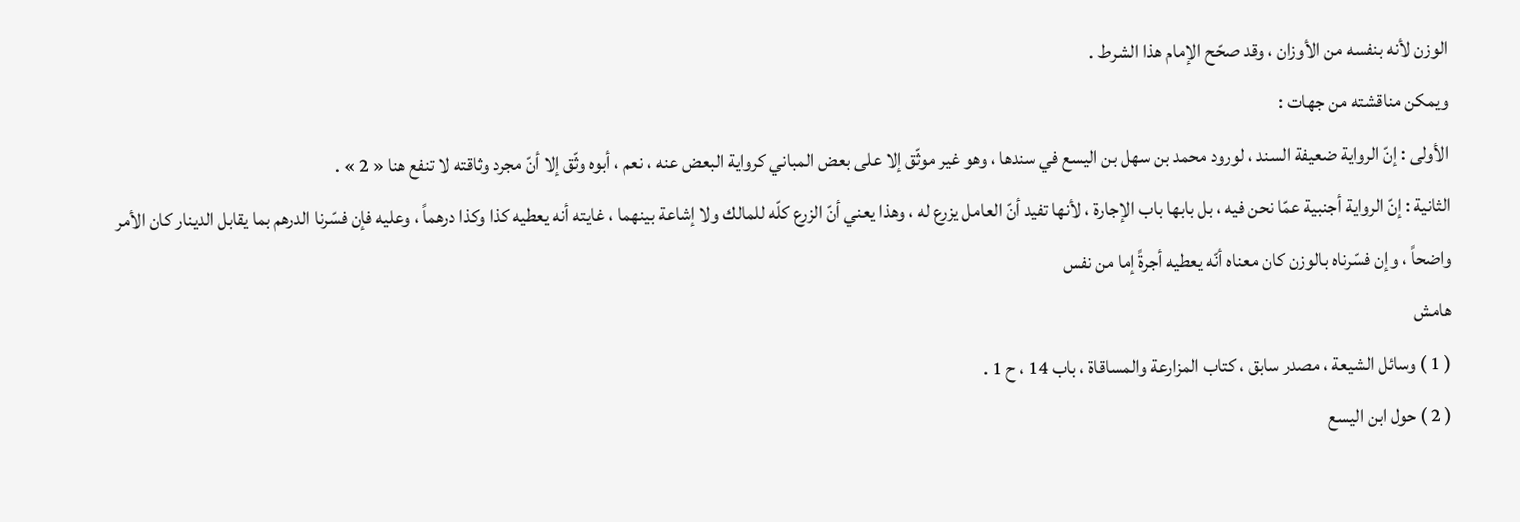الوزن لأنه بنفسه من الأوزان ، وقد صحّح الإمام هذا الشرط .
ويمكن مناقشته من جهات :
الأولى : إنّ الرواية ضعيفة السند ، لورود محمد بن سهل بن اليسع في سندها ، وهو غير موثّق إلا على بعض المباني كرواية البعض عنه ، نعم ، أبوه وثّق إلا أنّ مجرد وثاقته لا تنفع هنا « 2 » .
الثانية : إنّ الرواية أجنبية عمّا نحن فيه ، بل بابها باب الإجارة ، لأنها تفيد أنّ العامل يزرع له ، وهذا يعني أنّ الزرع كلّه للمالك ولا إشاعة بينهما ، غايته أنه يعطيه كذا وكذا درهماً ، وعليه فإن فسّرنا الدرهم بما يقابل الدينار كان الأمر واضحاً ، وإن فسّرناه بالوزن كان معناه أنّه يعطيه أجرةً إما من نفس
هامش
( 1 ) وسائل الشيعة ، مصدر سابق ، كتاب المزارعة والمساقاة ، باب 14 ، ح 1 .
( 2 ) حول ابن اليسع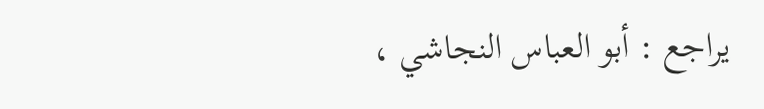يراجع : أبو العباس النجاشي ،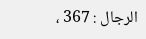الرجال : 367 ،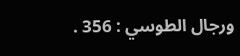ورجال الطوسي : 356 .